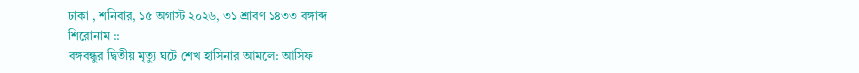ঢাকা , শনিবার, ১৫ অগাস্ট ২০২৬, ৩১ শ্রাবণ ১৪৩৩ বঙ্গাব্দ
শিরোনাম ::
বঙ্গবন্ধুর দ্বিতীয় মৃত্যু ঘটে শেখ হাসিনার আমলে: আসিফ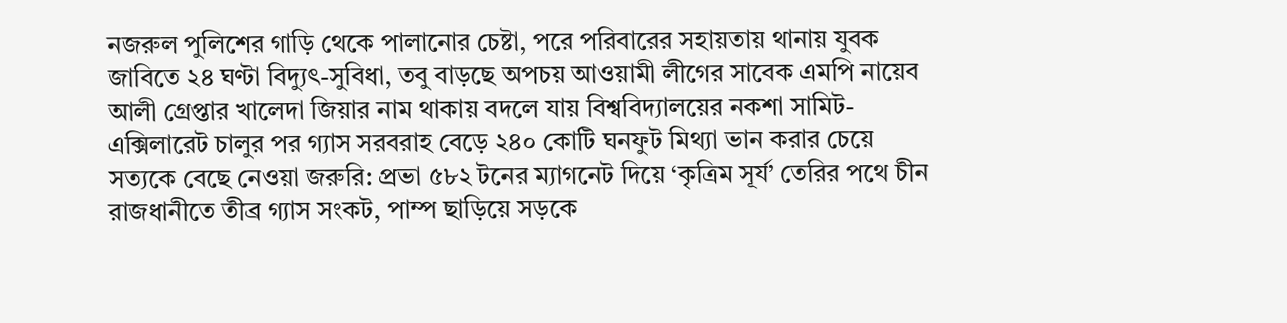নজরুল পুলিশের গাড়ি থেকে পালানোর চেষ্টা, পরে পরিবারের সহায়তায় থানায় যুবক জাবিতে ২৪ ঘণ্টা বিদ্যুৎ-সুবিধা, তবু বাড়ছে অপচয় আওয়ামী লীগের সাবেক এমপি নায়েব আলী গ্রেপ্তার খালেদা জিয়ার নাম থাকায় বদলে যায় বিশ্ববিদ্যালয়ের নকশা সামিট-এক্সিলারেট চালুর পর গ্যাস সরবরাহ বেড়ে ২৪০ কোটি ঘনফুট মিথ্যা ভান করার চেয়ে সত্যকে বেছে নেওয়া জরুরি: প্রভা ৫৮২ টনের ম্যাগনেট দিয়ে ‘কৃত্রিম সূর্য’ তেরির পথে চীন রাজধানীতে তীব্র গ্যাস সংকট, পাম্প ছাড়িয়ে সড়কে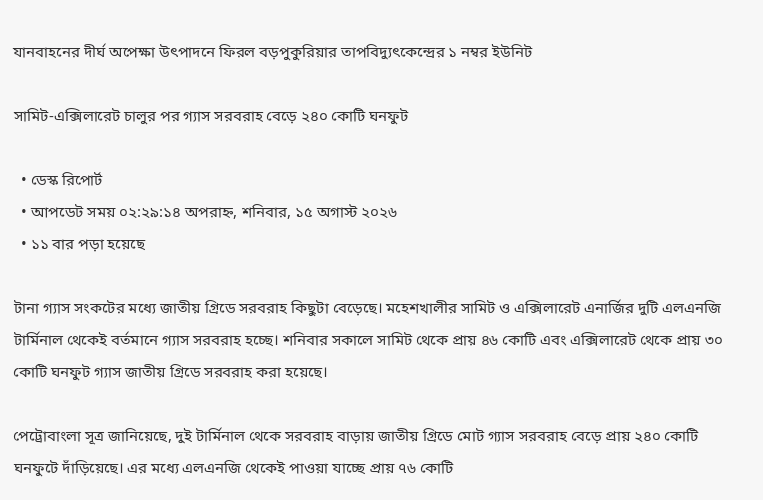যানবাহনের দীর্ঘ অপেক্ষা উৎপাদনে ফিরল বড়পুকুরিয়ার তাপবিদ্যুৎকেন্দ্রের ১ নম্বর ইউনিট

সামিট-এক্সিলারেট চালুর পর গ্যাস সরবরাহ বেড়ে ২৪০ কোটি ঘনফুট

  • ডেস্ক রিপোর্ট
  • আপডেট সময় ০২:২৯:১৪ অপরাহ্ন, শনিবার, ১৫ অগাস্ট ২০২৬
  • ১১ বার পড়া হয়েছে

টানা গ্যাস সংকটের মধ্যে জাতীয় গ্রিডে সরবরাহ কিছুটা বেড়েছে। মহেশখালীর সামিট ও এক্সিলারেট এনার্জির দুটি এলএনজি টার্মিনাল থেকেই বর্তমানে গ্যাস সরবরাহ হচ্ছে। শনিবার সকালে সামিট থেকে প্রায় ৪৬ কোটি এবং এক্সিলারেট থেকে প্রায় ৩০ কোটি ঘনফুট গ্যাস জাতীয় গ্রিডে সরবরাহ করা হয়েছে।

পেট্রোবাংলা সূত্র জানিয়েছে, দুই টার্মিনাল থেকে সরবরাহ বাড়ায় জাতীয় গ্রিডে মোট গ্যাস সরবরাহ বেড়ে প্রায় ২৪০ কোটি ঘনফুটে দাঁড়িয়েছে। এর মধ্যে এলএনজি থেকেই পাওয়া যাচ্ছে প্রায় ৭৬ কোটি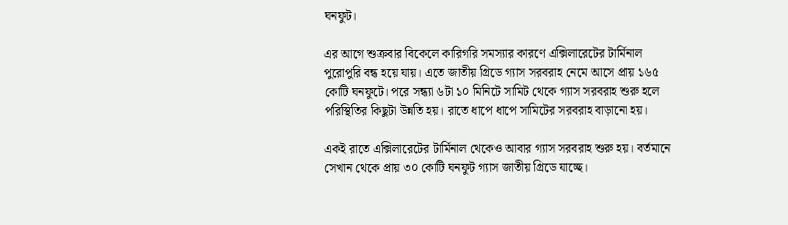ঘনফুট।

এর আগে শুক্রবার বিকেলে কারিগরি সমস্যার কারণে এক্সিলারেটের টার্মিনাল পুরোপুরি বন্ধ হয়ে যায়। এতে জাতীয় গ্রিডে গ্যাস সরবরাহ নেমে আসে প্রায় ১৬৫ কোটি ঘনফুটে। পরে সন্ধ্যা ৬টা ১০ মিনিটে সামিট থেকে গ্যাস সরবরাহ শুরু হলে পরিস্থিতির কিছুটা উন্নতি হয়। রাতে ধাপে ধাপে সামিটের সরবরাহ বাড়ানো হয়।

একই রাতে এক্সিলারেটের টার্মিনাল থেকেও আবার গ্যাস সরবরাহ শুরু হয়। বর্তমানে সেখান থেকে প্রায় ৩০ কোটি ঘনফুট গ্যাস জাতীয় গ্রিডে যাচ্ছে।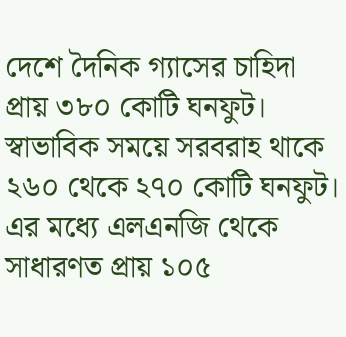দেশে দৈনিক গ্যাসের চাহিদা প্রায় ৩৮০ কোটি ঘনফুট। স্বাভাবিক সময়ে সরবরাহ থাকে ২৬০ থেকে ২৭০ কোটি ঘনফুট। এর মধ্যে এলএনজি থেকে সাধারণত প্রায় ১০৫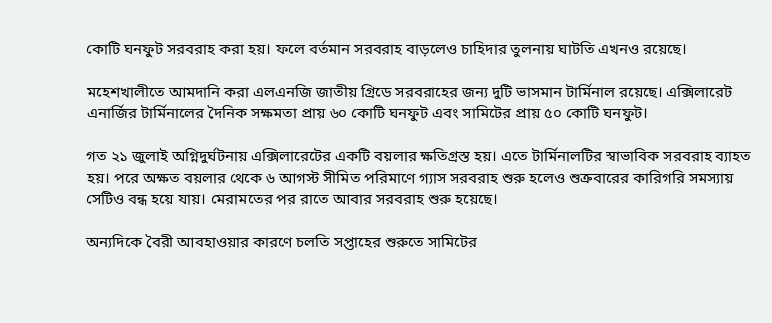কোটি ঘনফুট সরবরাহ করা হয়। ফলে বর্তমান সরবরাহ বাড়লেও চাহিদার তুলনায় ঘাটতি এখনও রয়েছে।

মহেশখালীতে আমদানি করা এলএনজি জাতীয় গ্রিডে সরবরাহের জন্য দুটি ভাসমান টার্মিনাল রয়েছে। এক্সিলারেট এনার্জির টার্মিনালের দৈনিক সক্ষমতা প্রায় ৬০ কোটি ঘনফুট এবং সামিটের প্রায় ৫০ কোটি ঘনফুট।

গত ২১ জুলাই অগ্নিদুর্ঘটনায় এক্সিলারেটের একটি বয়লার ক্ষতিগ্রস্ত হয়। এতে টার্মিনালটির স্বাভাবিক সরবরাহ ব্যাহত হয়। পরে অক্ষত বয়লার থেকে ৬ আগস্ট সীমিত পরিমাণে গ্যাস সরবরাহ শুরু হলেও শুক্রবারের কারিগরি সমস্যায় সেটিও বন্ধ হয়ে যায়। মেরামতের পর রাতে আবার সরবরাহ শুরু হয়েছে।

অন্যদিকে বৈরী আবহাওয়ার কারণে চলতি সপ্তাহের শুরুতে সামিটের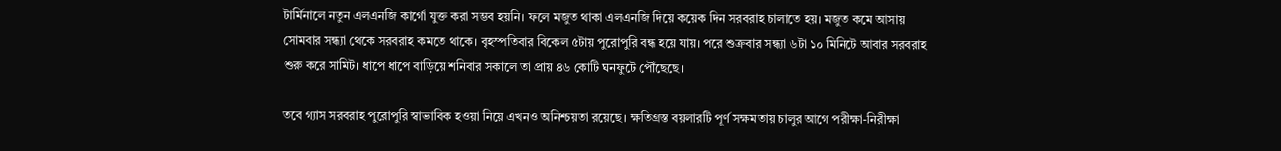টার্মিনালে নতুন এলএনজি কার্গো যুক্ত করা সম্ভব হয়নি। ফলে মজুত থাকা এলএনজি দিয়ে কয়েক দিন সরবরাহ চালাতে হয়। মজুত কমে আসায় সোমবার সন্ধ্যা থেকে সরবরাহ কমতে থাকে। বৃহস্পতিবার বিকেল ৫টায় পুরোপুরি বন্ধ হয়ে যায়। পরে শুক্রবার সন্ধ্যা ৬টা ১০ মিনিটে আবার সরবরাহ শুরু করে সামিট। ধাপে ধাপে বাড়িয়ে শনিবার সকালে তা প্রায় ৪৬ কোটি ঘনফুটে পৌঁছেছে।

তবে গ্যাস সরবরাহ পুরোপুরি স্বাভাবিক হওয়া নিয়ে এখনও অনিশ্চয়তা রয়েছে। ক্ষতিগ্রস্ত বয়লারটি পূর্ণ সক্ষমতায় চালুর আগে পরীক্ষা-নিরীক্ষা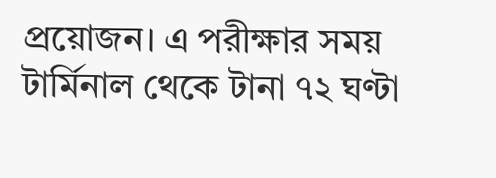প্রয়োজন। এ পরীক্ষার সময় টার্মিনাল থেকে টানা ৭২ ঘণ্টা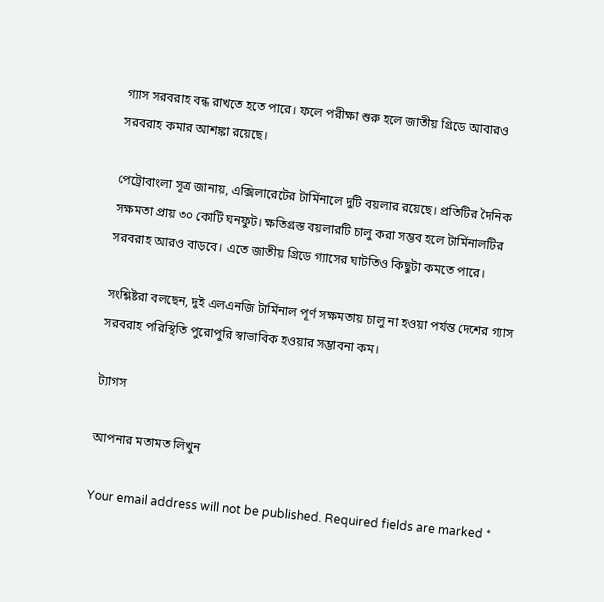গ্যাস সরবরাহ বন্ধ রাখতে হতে পারে। ফলে পরীক্ষা শুরু হলে জাতীয় গ্রিডে আবারও সরবরাহ কমার আশঙ্কা রয়েছে।

পেট্রোবাংলা সূত্র জানায়, এক্সিলারেটের টার্মিনালে দুটি বয়লার রয়েছে। প্রতিটির দৈনিক সক্ষমতা প্রায় ৩০ কোটি ঘনফুট। ক্ষতিগ্রস্ত বয়লারটি চালু করা সম্ভব হলে টার্মিনালটির সরবরাহ আরও বাড়বে। এতে জাতীয় গ্রিডে গ্যাসের ঘাটতিও কিছুটা কমতে পারে।

সংশ্লিষ্টরা বলছেন, দুই এলএনজি টার্মিনাল পূর্ণ সক্ষমতায় চালু না হওয়া পর্যন্ত দেশের গ্যাস সরবরাহ পরিস্থিতি পুরোপুরি স্বাভাবিক হওয়ার সম্ভাবনা কম।

ট্যাগস

আপনার মতামত লিখুন

Your email address will not be published. Required fields are marked *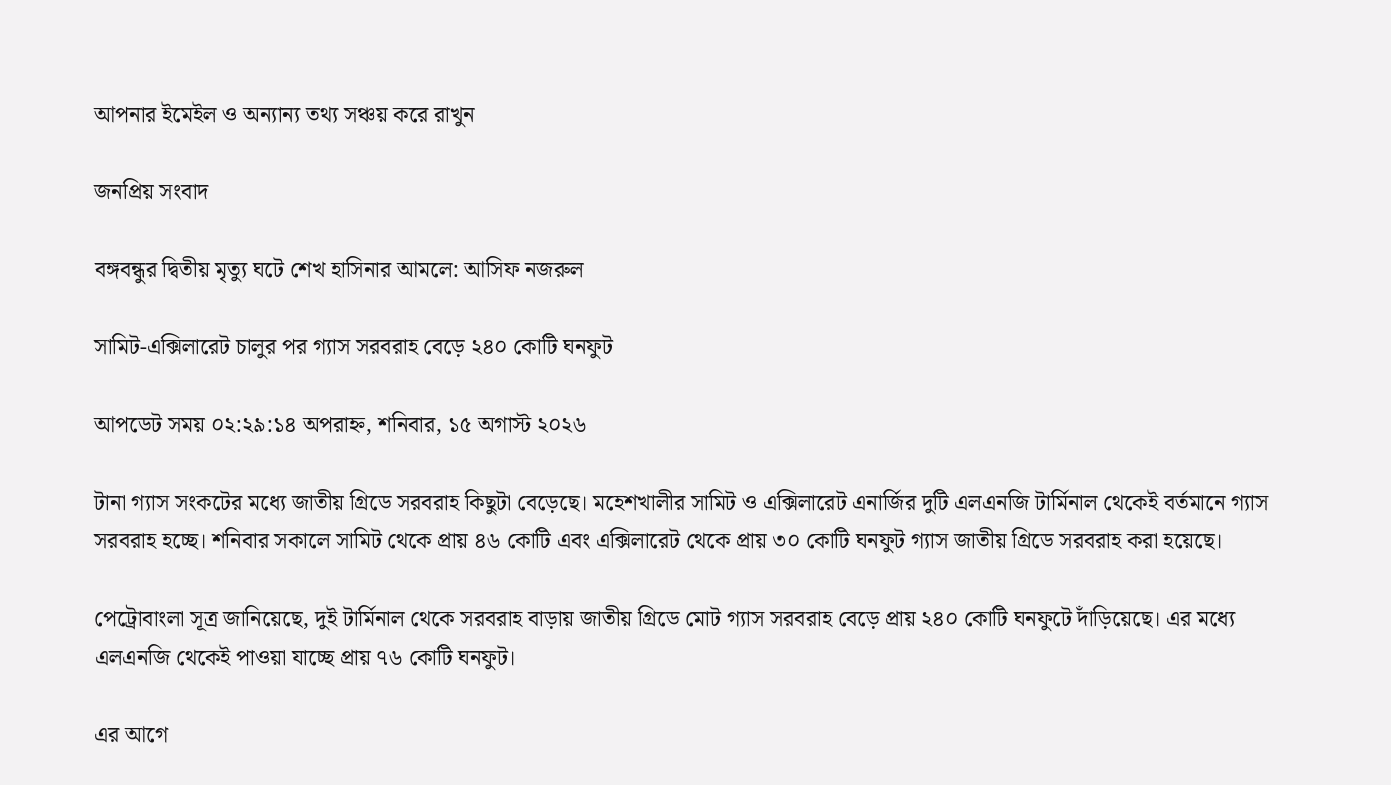আপনার ইমেইল ও অন্যান্য তথ্য সঞ্চয় করে রাখুন

জনপ্রিয় সংবাদ

বঙ্গবন্ধুর দ্বিতীয় মৃত্যু ঘটে শেখ হাসিনার আমলে: আসিফ নজরুল

সামিট-এক্সিলারেট চালুর পর গ্যাস সরবরাহ বেড়ে ২৪০ কোটি ঘনফুট

আপডেট সময় ০২:২৯:১৪ অপরাহ্ন, শনিবার, ১৫ অগাস্ট ২০২৬

টানা গ্যাস সংকটের মধ্যে জাতীয় গ্রিডে সরবরাহ কিছুটা বেড়েছে। মহেশখালীর সামিট ও এক্সিলারেট এনার্জির দুটি এলএনজি টার্মিনাল থেকেই বর্তমানে গ্যাস সরবরাহ হচ্ছে। শনিবার সকালে সামিট থেকে প্রায় ৪৬ কোটি এবং এক্সিলারেট থেকে প্রায় ৩০ কোটি ঘনফুট গ্যাস জাতীয় গ্রিডে সরবরাহ করা হয়েছে।

পেট্রোবাংলা সূত্র জানিয়েছে, দুই টার্মিনাল থেকে সরবরাহ বাড়ায় জাতীয় গ্রিডে মোট গ্যাস সরবরাহ বেড়ে প্রায় ২৪০ কোটি ঘনফুটে দাঁড়িয়েছে। এর মধ্যে এলএনজি থেকেই পাওয়া যাচ্ছে প্রায় ৭৬ কোটি ঘনফুট।

এর আগে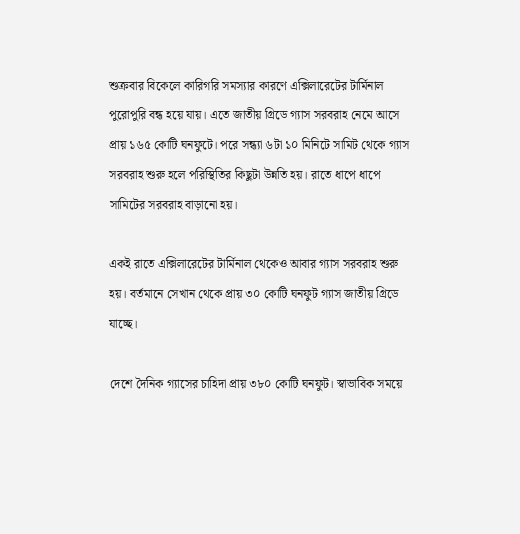শুক্রবার বিকেলে কারিগরি সমস্যার কারণে এক্সিলারেটের টার্মিনাল পুরোপুরি বন্ধ হয়ে যায়। এতে জাতীয় গ্রিডে গ্যাস সরবরাহ নেমে আসে প্রায় ১৬৫ কোটি ঘনফুটে। পরে সন্ধ্যা ৬টা ১০ মিনিটে সামিট থেকে গ্যাস সরবরাহ শুরু হলে পরিস্থিতির কিছুটা উন্নতি হয়। রাতে ধাপে ধাপে সামিটের সরবরাহ বাড়ানো হয়।

একই রাতে এক্সিলারেটের টার্মিনাল থেকেও আবার গ্যাস সরবরাহ শুরু হয়। বর্তমানে সেখান থেকে প্রায় ৩০ কোটি ঘনফুট গ্যাস জাতীয় গ্রিডে যাচ্ছে।

দেশে দৈনিক গ্যাসের চাহিদা প্রায় ৩৮০ কোটি ঘনফুট। স্বাভাবিক সময়ে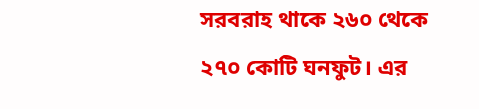সরবরাহ থাকে ২৬০ থেকে ২৭০ কোটি ঘনফুট। এর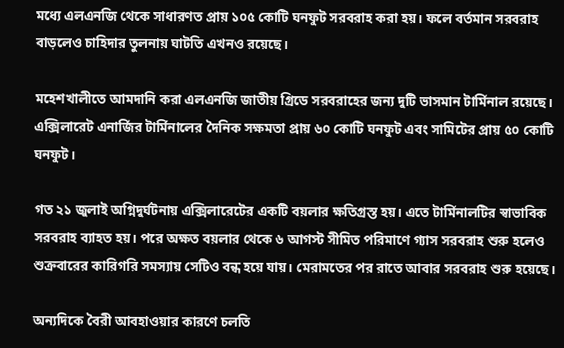মধ্যে এলএনজি থেকে সাধারণত প্রায় ১০৫ কোটি ঘনফুট সরবরাহ করা হয়। ফলে বর্তমান সরবরাহ বাড়লেও চাহিদার তুলনায় ঘাটতি এখনও রয়েছে।

মহেশখালীতে আমদানি করা এলএনজি জাতীয় গ্রিডে সরবরাহের জন্য দুটি ভাসমান টার্মিনাল রয়েছে। এক্সিলারেট এনার্জির টার্মিনালের দৈনিক সক্ষমতা প্রায় ৬০ কোটি ঘনফুট এবং সামিটের প্রায় ৫০ কোটি ঘনফুট।

গত ২১ জুলাই অগ্নিদুর্ঘটনায় এক্সিলারেটের একটি বয়লার ক্ষতিগ্রস্ত হয়। এতে টার্মিনালটির স্বাভাবিক সরবরাহ ব্যাহত হয়। পরে অক্ষত বয়লার থেকে ৬ আগস্ট সীমিত পরিমাণে গ্যাস সরবরাহ শুরু হলেও শুক্রবারের কারিগরি সমস্যায় সেটিও বন্ধ হয়ে যায়। মেরামতের পর রাতে আবার সরবরাহ শুরু হয়েছে।

অন্যদিকে বৈরী আবহাওয়ার কারণে চলতি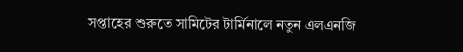সপ্তাহের শুরুতে সামিটের টার্মিনালে নতুন এলএনজি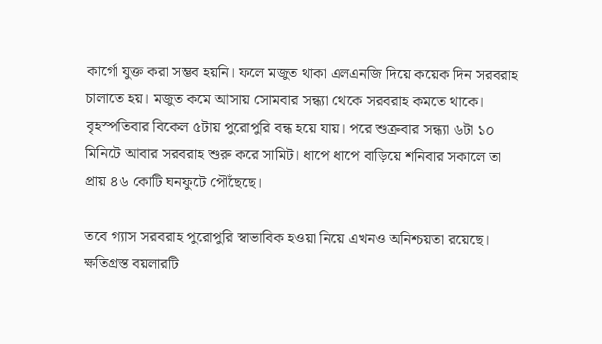কার্গো যুক্ত করা সম্ভব হয়নি। ফলে মজুত থাকা এলএনজি দিয়ে কয়েক দিন সরবরাহ চালাতে হয়। মজুত কমে আসায় সোমবার সন্ধ্যা থেকে সরবরাহ কমতে থাকে। বৃহস্পতিবার বিকেল ৫টায় পুরোপুরি বন্ধ হয়ে যায়। পরে শুক্রবার সন্ধ্যা ৬টা ১০ মিনিটে আবার সরবরাহ শুরু করে সামিট। ধাপে ধাপে বাড়িয়ে শনিবার সকালে তা প্রায় ৪৬ কোটি ঘনফুটে পৌঁছেছে।

তবে গ্যাস সরবরাহ পুরোপুরি স্বাভাবিক হওয়া নিয়ে এখনও অনিশ্চয়তা রয়েছে। ক্ষতিগ্রস্ত বয়লারটি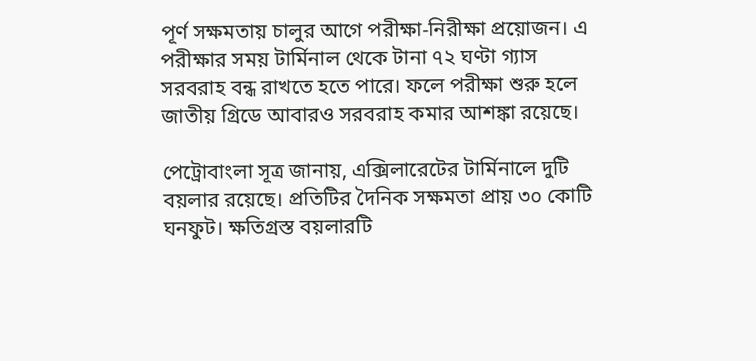পূর্ণ সক্ষমতায় চালুর আগে পরীক্ষা-নিরীক্ষা প্রয়োজন। এ পরীক্ষার সময় টার্মিনাল থেকে টানা ৭২ ঘণ্টা গ্যাস সরবরাহ বন্ধ রাখতে হতে পারে। ফলে পরীক্ষা শুরু হলে জাতীয় গ্রিডে আবারও সরবরাহ কমার আশঙ্কা রয়েছে।

পেট্রোবাংলা সূত্র জানায়, এক্সিলারেটের টার্মিনালে দুটি বয়লার রয়েছে। প্রতিটির দৈনিক সক্ষমতা প্রায় ৩০ কোটি ঘনফুট। ক্ষতিগ্রস্ত বয়লারটি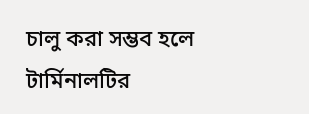চালু করা সম্ভব হলে টার্মিনালটির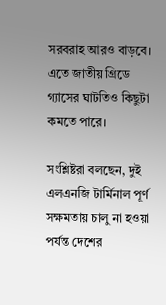সরবরাহ আরও বাড়বে। এতে জাতীয় গ্রিডে গ্যাসের ঘাটতিও কিছুটা কমতে পারে।

সংশ্লিষ্টরা বলছেন, দুই এলএনজি টার্মিনাল পূর্ণ সক্ষমতায় চালু না হওয়া পর্যন্ত দেশের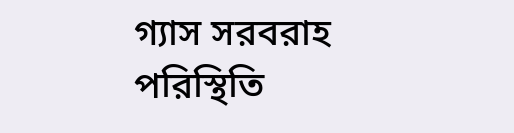গ্যাস সরবরাহ পরিস্থিতি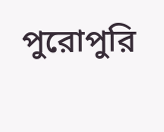পুরোপুরি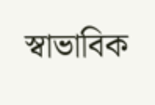স্বাভাবিক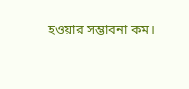হওয়ার সম্ভাবনা কম।